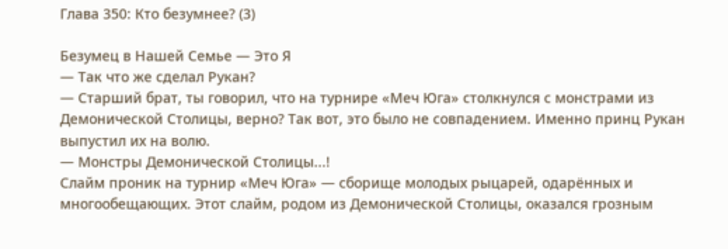Глава 350: Кто безумнее? (3)

Безумец в Нашей Семье — Это Я
— Так что же сделал Рукан?
— Старший брат, ты говорил, что на турнире «Меч Юга» столкнулся с монстрами из Демонической Столицы, верно? Так вот, это было не совпадением. Именно принц Рукан выпустил их на волю.
— Монстры Демонической Столицы...!
Слайм проник на турнир «Меч Юга» — сборище молодых рыцарей, одарённых и многообещающих. Этот слайм, родом из Демонической Столицы, оказался грозным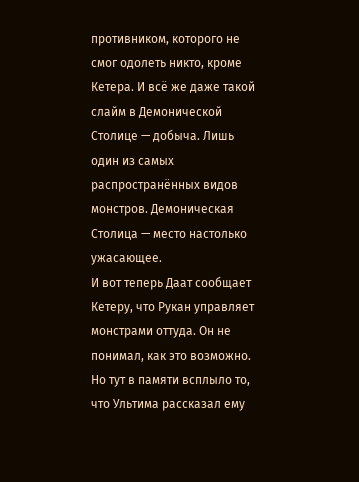противником, которого не смог одолеть никто, кроме Кетера. И всё же даже такой слайм в Демонической Столице — добыча. Лишь один из самых распространённых видов монстров. Демоническая Столица — место настолько ужасающее.
И вот теперь Даат сообщает Кетеру, что Рукан управляет монстрами оттуда. Он не понимал, как это возможно. Но тут в памяти всплыло то, что Ультима рассказал ему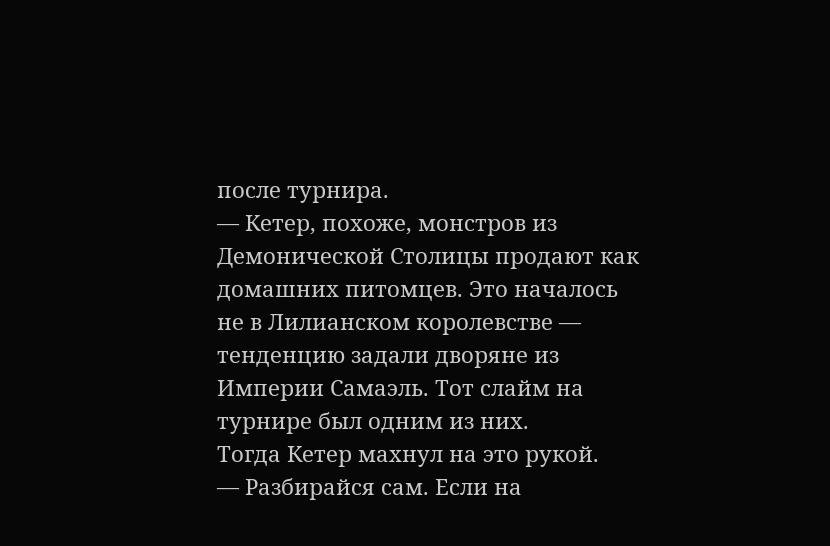после турнира.
— Кетер, похоже, монстров из Демонической Столицы продают как домашних питомцев. Это началось не в Лилианском королевстве — тенденцию задали дворяне из Империи Самаэль. Тот слайм на турнире был одним из них.
Тогда Кетер махнул на это рукой.
— Разбирайся сам. Если на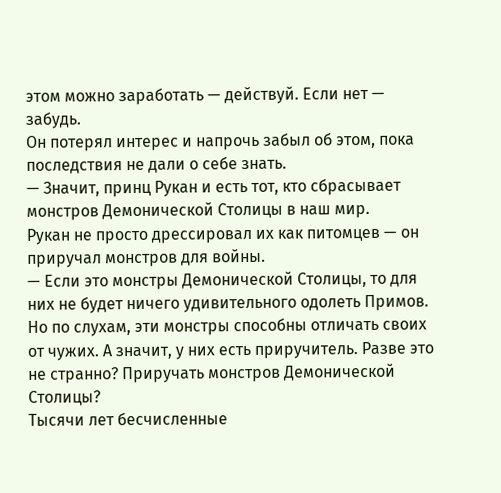этом можно заработать — действуй. Если нет — забудь.
Он потерял интерес и напрочь забыл об этом, пока последствия не дали о себе знать.
— Значит, принц Рукан и есть тот, кто сбрасывает монстров Демонической Столицы в наш мир.
Рукан не просто дрессировал их как питомцев — он приручал монстров для войны.
— Если это монстры Демонической Столицы, то для них не будет ничего удивительного одолеть Примов. Но по слухам, эти монстры способны отличать своих от чужих. А значит, у них есть приручитель. Разве это не странно? Приручать монстров Демонической Столицы?
Тысячи лет бесчисленные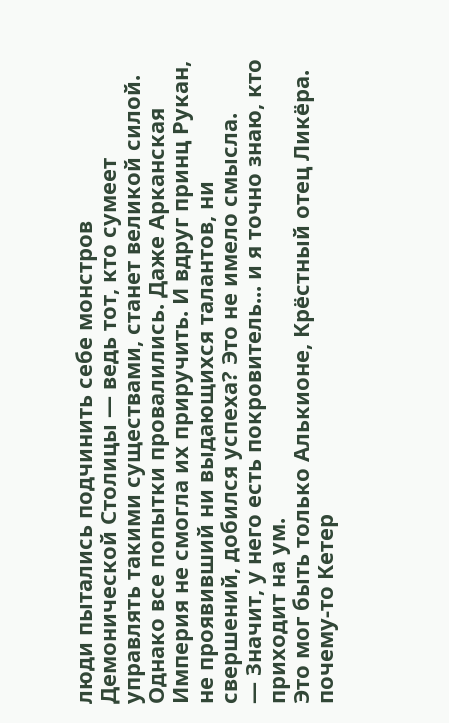люди пытались подчинить себе монстров Демонической Столицы — ведь тот, кто сумеет управлять такими существами, станет великой силой. Однако все попытки провалились. Даже Арканская Империя не смогла их приручить. И вдруг принц Рукан, не проявивший ни выдающихся талантов, ни свершений, добился успеха? Это не имело смысла.
— Значит, у него есть покровитель... и я точно знаю, кто приходит на ум.
Это мог быть только Алькионе, Крёстный отец Ликёра. почему-то Кетер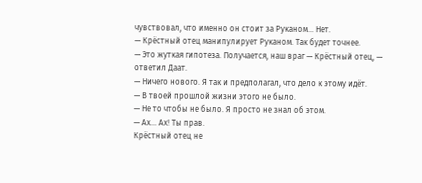чувствовал, что именно он стоит за Руканом... Нет.
— Крёстный отец манипулирует Руканом. Так будет точнее.
— Это жуткая гипотеза. Получается, наш враг — Крёстный отец, — ответил Даат.
— Ничего нового. Я так и предполагал, что дело к этому идёт.
— В твоей прошлой жизни этого не было.
— Не то чтобы не было. Я просто не знал об этом.
— Ах... Ах! Ты прав.
Крёстный отец не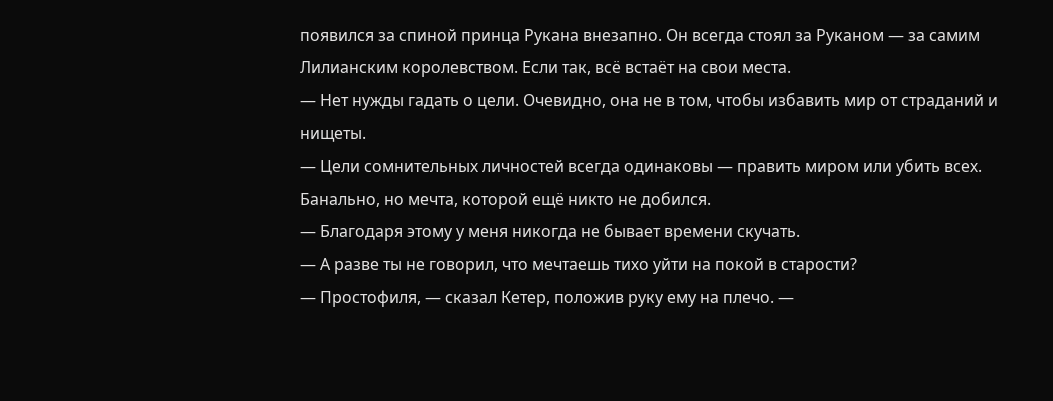появился за спиной принца Рукана внезапно. Он всегда стоял за Руканом — за самим Лилианским королевством. Если так, всё встаёт на свои места.
— Нет нужды гадать о цели. Очевидно, она не в том, чтобы избавить мир от страданий и нищеты.
— Цели сомнительных личностей всегда одинаковы — править миром или убить всех. Банально, но мечта, которой ещё никто не добился.
— Благодаря этому у меня никогда не бывает времени скучать.
— А разве ты не говорил, что мечтаешь тихо уйти на покой в старости?
— Простофиля, — сказал Кетер, положив руку ему на плечо. —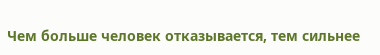Чем больше человек отказывается, тем сильнее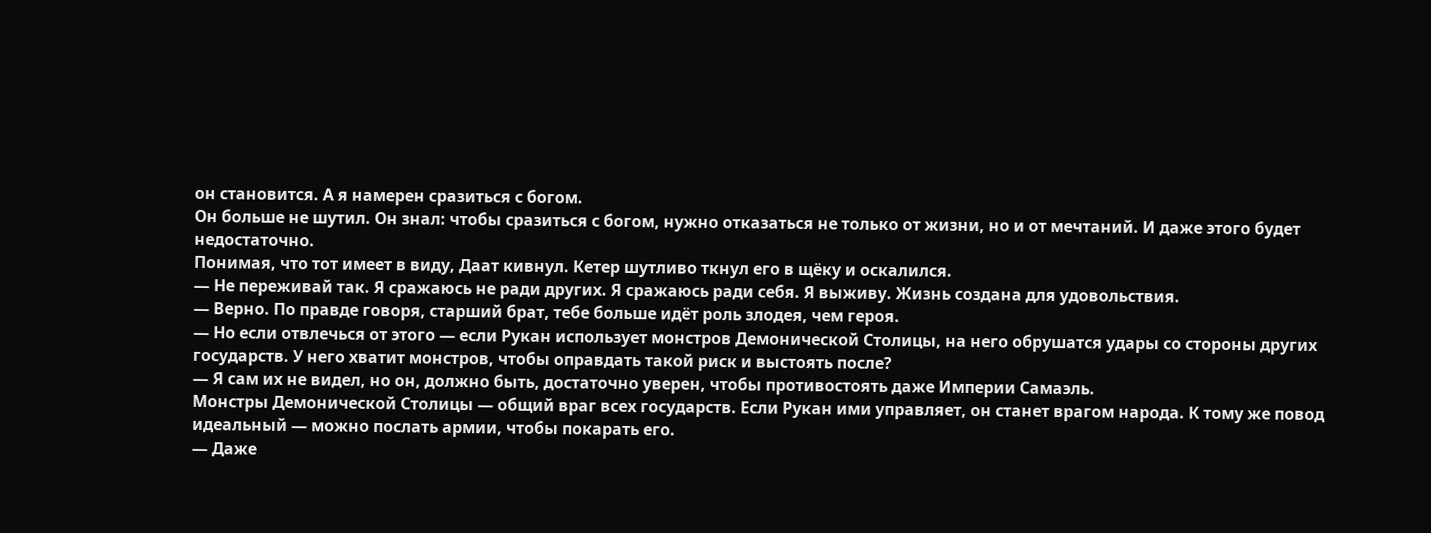он становится. А я намерен сразиться с богом.
Он больше не шутил. Он знал: чтобы сразиться с богом, нужно отказаться не только от жизни, но и от мечтаний. И даже этого будет недостаточно.
Понимая, что тот имеет в виду, Даат кивнул. Кетер шутливо ткнул его в щёку и оскалился.
— Не переживай так. Я сражаюсь не ради других. Я сражаюсь ради себя. Я выживу. Жизнь создана для удовольствия.
— Верно. По правде говоря, старший брат, тебе больше идёт роль злодея, чем героя.
— Но если отвлечься от этого — если Рукан использует монстров Демонической Столицы, на него обрушатся удары со стороны других государств. У него хватит монстров, чтобы оправдать такой риск и выстоять после?
— Я сам их не видел, но он, должно быть, достаточно уверен, чтобы противостоять даже Империи Самаэль.
Монстры Демонической Столицы — общий враг всех государств. Если Рукан ими управляет, он станет врагом народа. К тому же повод идеальный — можно послать армии, чтобы покарать его.
— Даже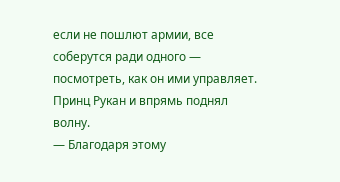если не пошлют армии, все соберутся ради одного — посмотреть, как он ими управляет. Принц Рукан и впрямь поднял волну.
— Благодаря этому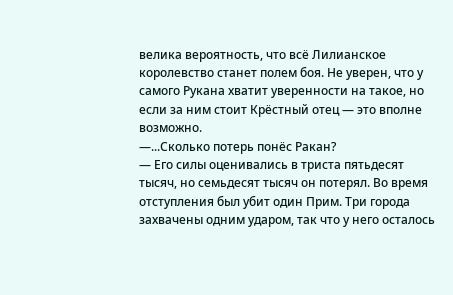велика вероятность, что всё Лилианское королевство станет полем боя. Не уверен, что у самого Рукана хватит уверенности на такое, но если за ним стоит Крёстный отец — это вполне возможно.
—...Сколько потерь понёс Ракан?
— Его силы оценивались в триста пятьдесят тысяч, но семьдесят тысяч он потерял. Во время отступления был убит один Прим. Три города захвачены одним ударом, так что у него осталось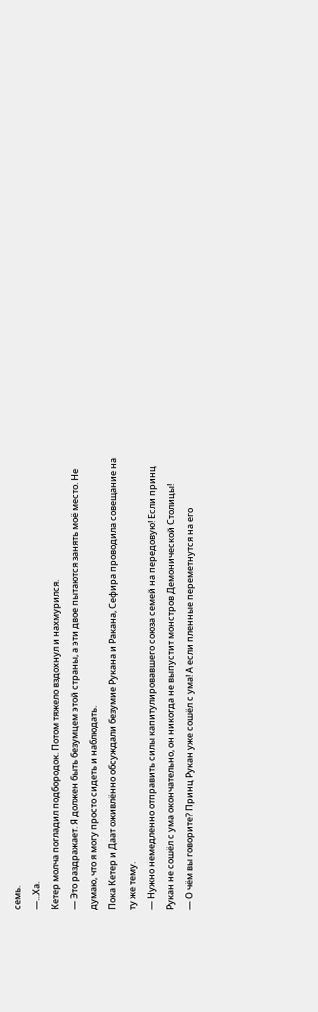семь.
—...Ха.
Кетер молча погладил подбородок. Потом тяжело вздохнул и нахмурился.
— Это раздражает. Я должен быть безумцем этой страны, а эти двое пытаются занять моё место. Не думаю, что я могу просто сидеть и наблюдать.
Пока Кетер и Даат оживлённо обсуждали безумие Рукана и Ракана, Сефира проводила совещание на ту же тему.
— Нужно немедленно отправить силы капитулировавшего союза семей на передовую! Если принц Рукан не сошёл с ума окончательно, он никогда не выпустит монстров Демонической Столицы!
— О чём вы говорите? Принц Рукан уже сошёл с ума! А если пленные переметнутся на его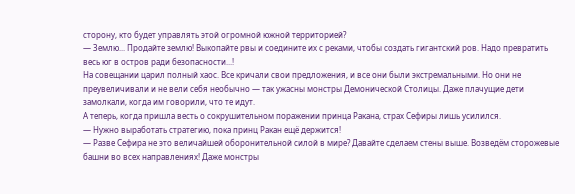сторону, кто будет управлять этой огромной южной территорией?
— Землю... Продайте землю! Выкопайте рвы и соедините их с реками, чтобы создать гигантский ров. Надо превратить весь юг в остров ради безопасности...!
На совещании царил полный хаос. Все кричали свои предложения, и все они были экстремальными. Но они не преувеличивали и не вели себя необычно — так ужасны монстры Демонической Столицы. Даже плачущие дети замолкали, когда им говорили, что те идут.
А теперь, когда пришла весть о сокрушительном поражении принца Ракана, страх Сефиры лишь усилился.
— Нужно выработать стратегию, пока принц Ракан ещё держится!
— Разве Сефира не это величайшей оборонительной силой в мире? Давайте сделаем стены выше. Возведём сторожевые башни во всех направлениях! Даже монстры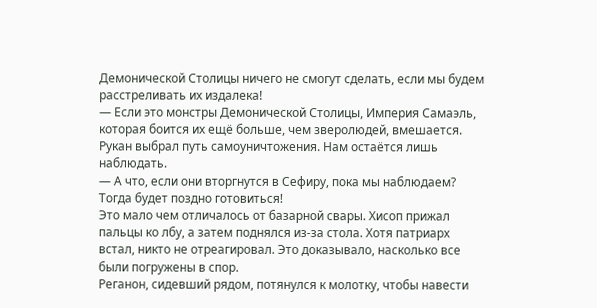Демонической Столицы ничего не смогут сделать, если мы будем расстреливать их издалека!
— Если это монстры Демонической Столицы, Империя Самаэль, которая боится их ещё больше, чем зверолюдей, вмешается. Рукан выбрал путь самоуничтожения. Нам остаётся лишь наблюдать.
— А что, если они вторгнутся в Сефиру, пока мы наблюдаем? Тогда будет поздно готовиться!
Это мало чем отличалось от базарной свары. Хисоп прижал пальцы ко лбу, а затем поднялся из-за стола. Хотя патриарх встал, никто не отреагировал. Это доказывало, насколько все были погружены в спор.
Реганон, сидевший рядом, потянулся к молотку, чтобы навести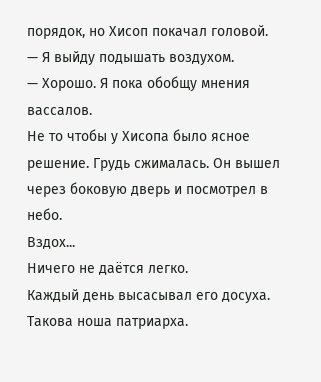порядок, но Хисоп покачал головой.
— Я выйду подышать воздухом.
— Хорошо. Я пока обобщу мнения вассалов.
Не то чтобы у Хисопа было ясное решение. Грудь сжималась. Он вышел через боковую дверь и посмотрел в небо.
Вздох...
Ничего не даётся легко.
Каждый день высасывал его досуха. Такова ноша патриарха.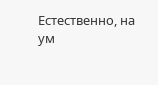Естественно, на ум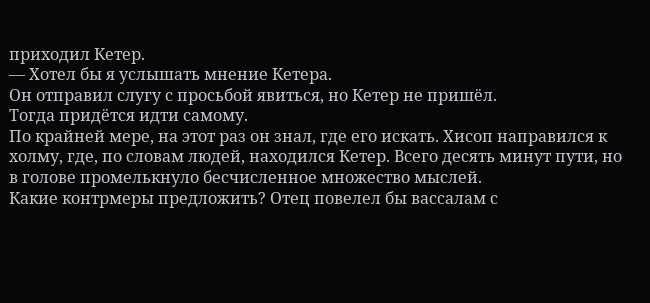приходил Кетер.
— Хотел бы я услышать мнение Кетера.
Он отправил слугу с просьбой явиться, но Кетер не пришёл.
Тогда придётся идти самому.
По крайней мере, на этот раз он знал, где его искать. Хисоп направился к холму, где, по словам людей, находился Кетер. Всего десять минут пути, но в голове промелькнуло бесчисленное множество мыслей.
Какие контрмеры предложить? Отец повелел бы вассалам с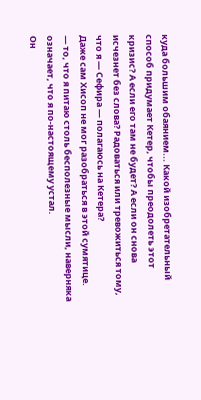куда большим обаянием... Какой изобретательный способ придумает Кетер, чтобы преодолеть этот кризис? А если его там не будет? А если он снова исчезнет без слова? Радоваться или тревожиться тому, что я — Сефира — полагаюсь на Кетера?
Даже сам Хисоп не мог разобраться в этой сумятице.
— то, что я питаю столь бесполезные мысли, наверняка означает, что я по-настоящему устал.
Он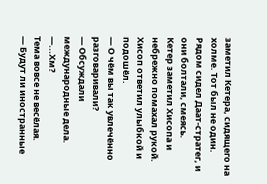заметил Кетера, сидящего на холме. Тот был не один. Рядом сидел Даат-стратег, и они болтали, смеясь.
Кетер заметил Хисопа и небрежно помахал рукой. Хисоп ответил улыбкой и подошёл.
— О чём вы так увлечённо разговаривали?
— Обсуждали международные дела.
—...Хм?
Тема вовсе не весёлая.
— Будут ли иностранные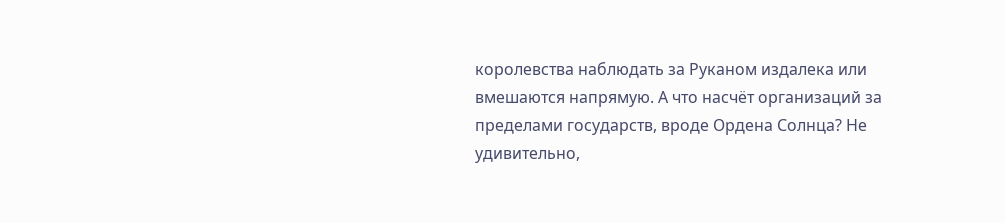королевства наблюдать за Руканом издалека или вмешаются напрямую. А что насчёт организаций за пределами государств, вроде Ордена Солнца? Не удивительно,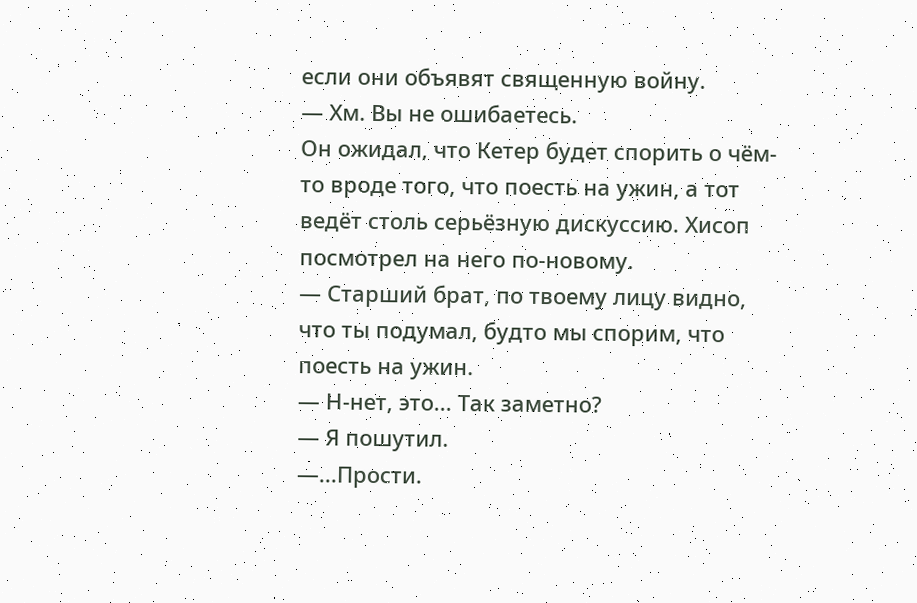если они объявят священную войну.
— Хм. Вы не ошибаетесь.
Он ожидал, что Кетер будет спорить о чём-то вроде того, что поесть на ужин, а тот ведёт столь серьёзную дискуссию. Хисоп посмотрел на него по-новому.
— Старший брат, по твоему лицу видно, что ты подумал, будто мы спорим, что поесть на ужин.
— Н-нет, это... Так заметно?
— Я пошутил.
—...Прости.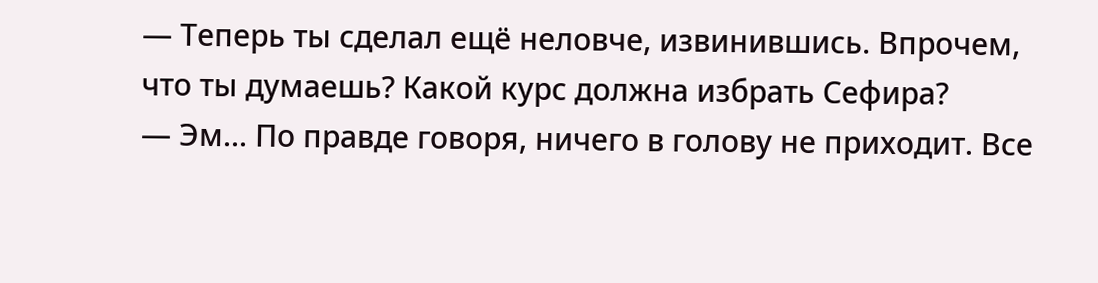— Теперь ты сделал ещё неловче, извинившись. Впрочем, что ты думаешь? Какой курс должна избрать Сефира?
— Эм... По правде говоря, ничего в голову не приходит. Все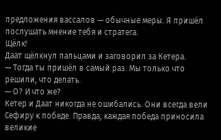предложения вассалов — обычные меры. Я пришёл послушать мнение тебя и стратега.
Щёлк!
Даат щёлкнул пальцами и заговорил за Кетера.
— Тогда ты пришёл в самый раз. Мы только что решили, что делать.
— О? И что же?
Кетер и Даат никогда не ошибались. Они всегда вели Сефиру к победе. Правда, каждая победа приносила великие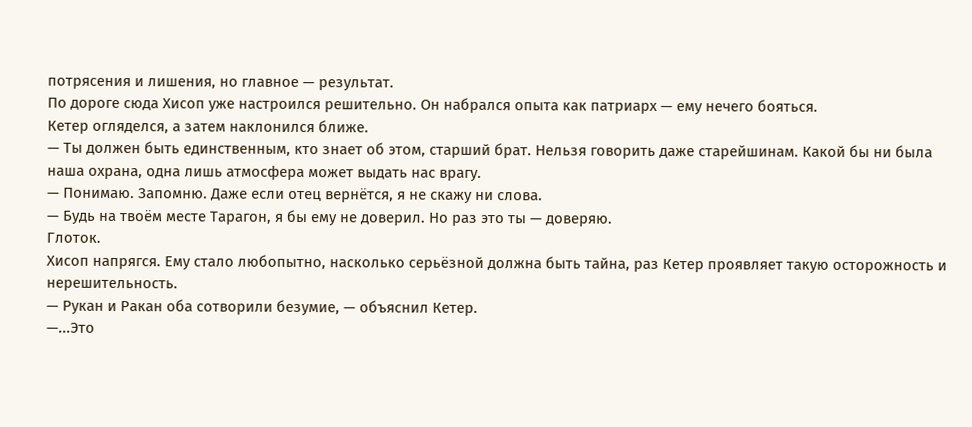потрясения и лишения, но главное — результат.
По дороге сюда Хисоп уже настроился решительно. Он набрался опыта как патриарх — ему нечего бояться.
Кетер огляделся, а затем наклонился ближе.
— Ты должен быть единственным, кто знает об этом, старший брат. Нельзя говорить даже старейшинам. Какой бы ни была наша охрана, одна лишь атмосфера может выдать нас врагу.
— Понимаю. Запомню. Даже если отец вернётся, я не скажу ни слова.
— Будь на твоём месте Тарагон, я бы ему не доверил. Но раз это ты — доверяю.
Глоток.
Хисоп напрягся. Ему стало любопытно, насколько серьёзной должна быть тайна, раз Кетер проявляет такую осторожность и нерешительность.
— Рукан и Ракан оба сотворили безумие, — объяснил Кетер.
—...Это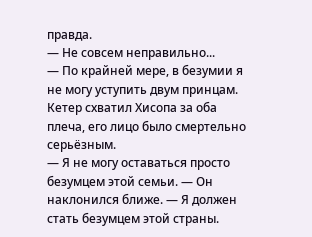правда.
— Не совсем неправильно...
— По крайней мере, в безумии я не могу уступить двум принцам.
Кетер схватил Хисопа за оба плеча, его лицо было смертельно серьёзным.
— Я не могу оставаться просто безумцем этой семьи. — Он наклонился ближе. — Я должен стать безумцем этой страны.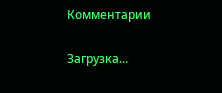Комментарии

Загрузка...